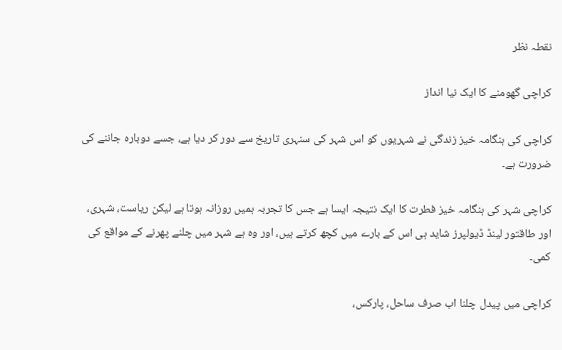نقطہ نظر

کراچی گھومنے کا ایک نیا انداز

کراچی کی ہنگامہ خیز زندگی نے شہریوں کو اس شہر کی سنہری تاریخ سے دور کر دیا ہے، جسے دوبارہ جاننے کی ضرورت ہے۔

کراچی شہر کی ہنگامہ خیز فطرت کا ایک نتیجہ ایسا ہے جس کا تجربہ ہمیں روزانہ ہوتا ہے لیکن ریاست، شہری، اور طاقتور لینڈ ڈیولپرز شاید ہی اس کے بارے میں کچھ کرتے ہیں، اور وہ ہے شہر میں چلنے پھرنے کے مواقع کی کمی۔

کراچی میں پیدل چلنا اب صرف ساحل، پارکس،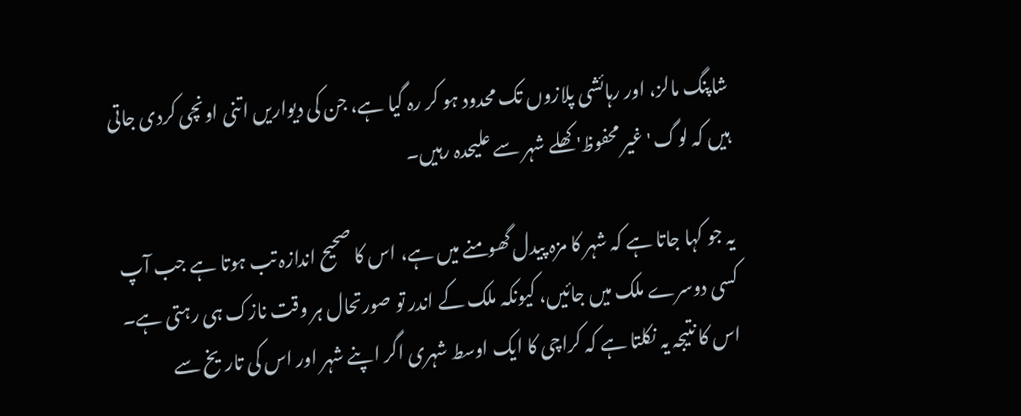شاپنگ مالز، اور رہائشی پلازوں تک محدود ہو کر رہ گیا ہے، جن کی دیواریں اتنی اونچی کردی جاتی ہیں کہ لوگ 'غیر محفوظ' کھلے شہر سے علیحدہ رہیں۔

یہ جو کہا جاتا ہے کہ شہر کا مزہ پیدل گھومنے میں ہے، اس کا صحیح اندازہ تب ہوتا ہے جب آپ کسی دوسرے ملک میں جائیں، کیونکہ ملک کے اندر تو صورتحال ہر وقت نازک ہی رہتی ہے۔ اس کا نتیجہ یہ نکلتا ہے کہ کراچی کا ایک اوسط شہری اگر اپنے شہر اور اس کی تاریخ سے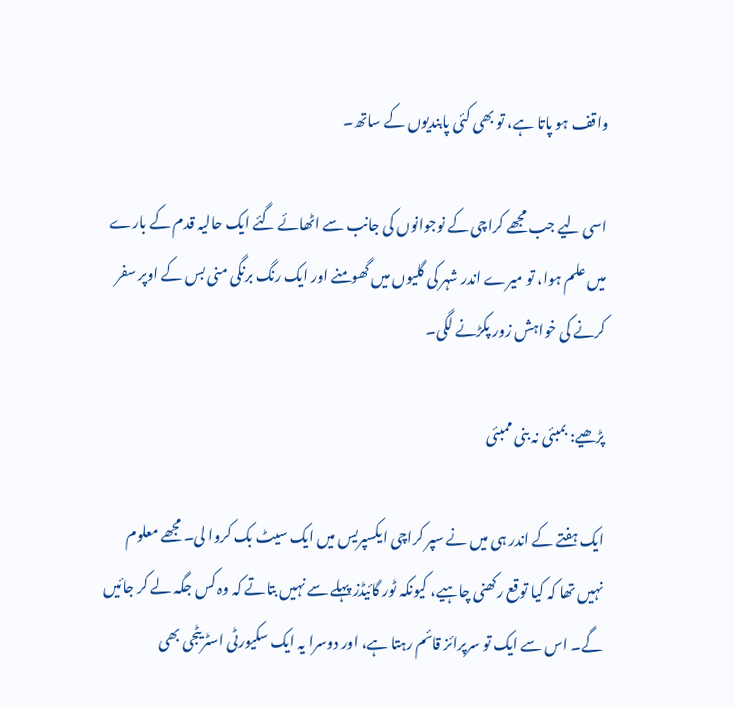واقف ہو پاتا ہے، تو بھی کئی پابندیوں کے ساتھ۔

اسی لیے جب مجھے کراچی کے نوجوانوں کی جانب سے اٹھائے گئے ایک حالیہ قدم کے بارے میں علم ہوا، تو میرے اندر شہر کی گلیوں میں گھومنے اور ایک رنگ برنگی منی بس کے اوپر سفر کرنے کی خواہش زور پکڑنے لگی۔

پڑھیے: بمبئی نہ بنی ممبئی

ایک ہفتے کے اندر ہی میں نے سپر کراچی ایکسپریس میں ایک سیٹ بک کروا لی۔ مجھے معلوم نہیں تھا کہ کیا توقع رکھنی چاہیے، کیونکہ ٹور گائیڈز پہلے سے نہیں بتاتے کہ وہ کس جگہ لے کر جائیں گے۔ اس سے ایک تو سرپرائز قائم رہتا ہے، اور دوسرا یہ ایک سکیورٹی اسٹریٹجی بھی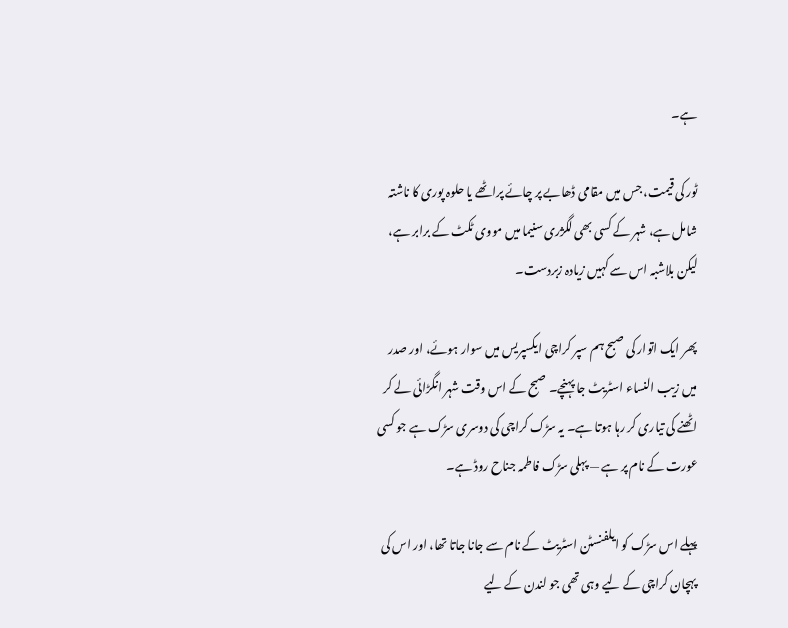ہے۔

ٹور کی قیمت، جس میں مقامی ڈھابے پر چائے پراٹھے یا حلوہ پوری کا ناشتہ شامل ہے، شہر کے کسی بھی لگژری سنیما میں مووی ٹکٹ کے برابر ہے، لیکن بلاشبہ اس سے کہیں زیادہ زبردست۔

پھر ایک اتوار کی صبح ہم سپر کراچی ایکسپریس میں سوار ہوئے، اور صدر میں زیب النساء اسٹریٹ جا پہنچے۔ صبح کے اس وقت شہر انگڑائی لے کر اٹھنے کی تیاری کر رہا ہوتا ہے۔ یہ سڑک کراچی کی دوسری سڑک ہے جو کسی عورت کے نام پر ہے — پہلی سڑک فاطمہ جناح روڈ ہے۔

پہلے اس سڑک کو ایلفنسٹن اسٹریٹ کے نام سے جانا جاتا تھا، اور اس کی پہچان کراچی کے لیے وہی تھی جو لندن کے لیے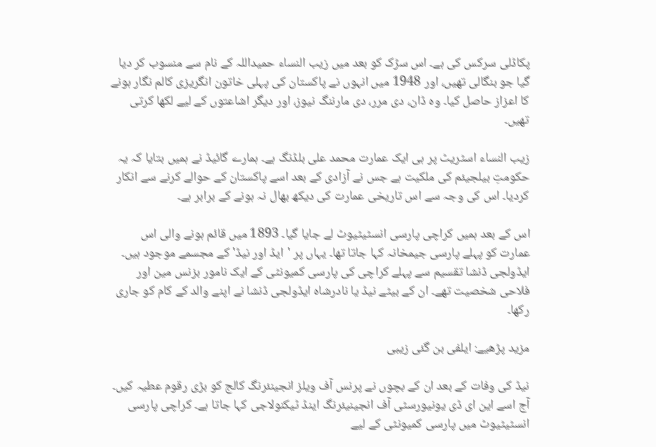پکاڈلی سرکس کی ہے۔ اس سڑک کو بعد میں زیب النساء حمیداللہ کے نام سے منسوب کر دیا گیا جو بنگالی تھیں، اور 1948 میں انہوں نے پاکستان کی پہلی خاتون انگریزی کالم نگار ہونے کا اعزاز حاصل کیا۔ وہ ڈان، دی مرر، دی مارننگ نیوز، اور دیگر اشاعتوں کے لیے لکھا کرتی تھیں۔

زیب النساء اسٹریٹ پر ہی ایک عمارت محمد علی بلڈنگ ہے۔ ہمارے گائیڈ نے ہمیں بتایا کہ یہ حکومتِ بیلجیئم کی ملکیت ہے جس نے آزادی کے بعد اسے پاکستان کے حوالے کرنے سے انکار کردیا۔ اس کی وجہ سے اس تاریخی عمارت کی دیکھ بھال نہ ہونے کے برابر ہے۔

اس کے بعد ہمیں کراچی پارسی انسٹیٹیوٹ لے جایا گیا۔ 1893 میں قائم ہونے والی اس عمارت کو پہلے پارسی جیمخانہ کہا جاتا تھا۔ یہاں پر 'ایڈ اور نیڈ' کے مجسمے موجود ہیں۔ ایڈولجی ڈنشا تقسیم سے پہلے کراچی کی پارسی کمیونٹی کے ایک نامور بزنس مین اور فلاحی شخصیت تھے۔ ان کے بیٹے نیڈ یا نادرشاہ ایڈولجی ڈنشا نے اپنے والد کے کام کو جاری رکھا۔

مزید پڑھیے: ایلفی بن گئی زیبی

نیڈ کی وفات کے بعد ان کے بچوں نے پرنس آف ویلز انجینئرنگ کالج کو بڑی رقوم عطیہ کیں۔ آج اسے این ای ڈی یونیورسٹی آف انجینیئرنگ اینڈ ٹیکنولاجی کہا جاتا ہے۔ کراچی پارسی انسٹیٹیوٹ میں پارسی کمیونٹی کے لیے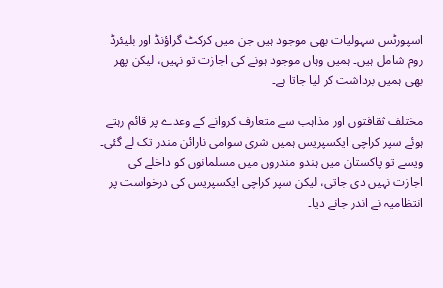اسپورٹس سہولیات بھی موجود ہیں جن میں کرکٹ گراؤنڈ اور بلیئرڈ روم شامل ہیں۔ ہمیں وہاں موجود ہونے کی اجازت تو نہیں، لیکن پھر بھی ہمیں برداشت کر لیا جاتا ہے۔

مختلف ثقافتوں اور مذاہب سے متعارف کروانے کے وعدے پر قائم رہتے ہوئے سپر کراچی ایکسپریس ہمیں شری سوامی نارائن مندر تک لے گئی۔ ویسے تو پاکستان میں ہندو مندروں میں مسلمانوں کو داخلے کی اجازت نہیں دی جاتی، لیکن سپر کراچی ایکسپریس کی درخواست پر انتظامیہ نے اندر جانے دیا۔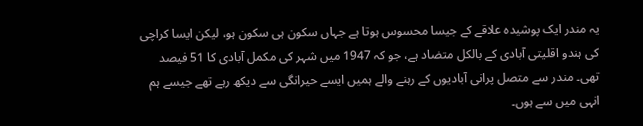یہ مندر ایک پوشیدہ علاقے کے جیسا محسوس ہوتا ہے جہاں سکون ہی سکون ہو، لیکن ایسا کراچی کی ہندو اقلیتی آبادی کے بالکل متضاد ہے، جو کہ 1947 میں شہر کی مکمل آبادی کا 51 فیصد تھی۔ مندر سے متصل پرانی آبادیوں کے رہنے والے ہمیں ایسے حیرانگی سے دیکھ رہے تھے جیسے ہم انہی میں سے ہوں۔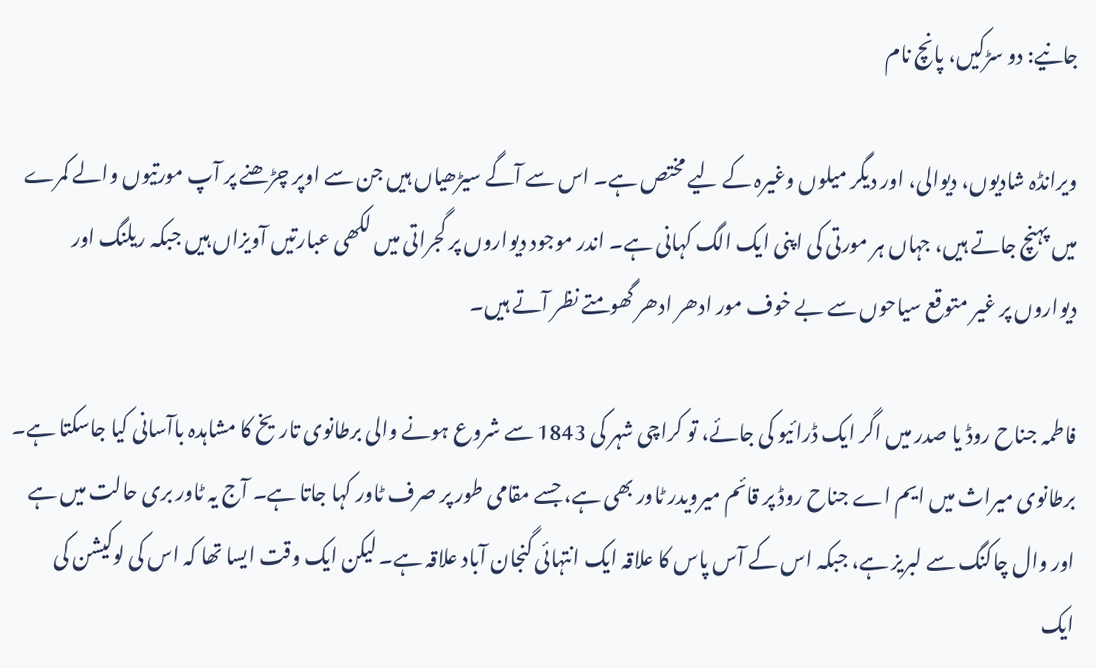جانیے: دو سڑکیں، پانچ نام

ویرانڈہ شادیوں، دیوالی، اور دیگر میلوں وغیرہ کے لیے مختص ہے۔ اس سے آگے سیڑھیاں ہیں جن سے اوپر چڑھنے پر آپ مورتیوں والے کمرے میں پہنچ جاتے ہیں، جہاں ہر مورتی کی اپنی ایک الگ کہانی ہے۔ اندر موجود دیواروں پر گجراتی میں لکھی عبارتیں آویزاں ہیں جبکہ ریلنگ اور دیواروں پر غیر متوقع سیاحوں سے بے خوف مور ادھر ادھر گھومتے نظر آتے ہیں۔

فاطمہ جناح روڈ یا صدر میں اگر ایک ڈرائیو کی جائے، تو کراچی شہر کی 1843 سے شروع ہونے والی برطانوی تاریخ کا مشاہدہ باآسانی کیا جاسکتا ہے۔ برطانوی میراث میں ایم اے جناح روڈ پر قائم میرویدر ٹاور بھی ہے، جسے مقامی طور پر صرف ٹاور کہا جاتا ہے۔ آج یہ ٹاور بری حالت میں ہے اور وال چاکنگ سے لبریز ہے، جبکہ اس کے آس پاس کا علاقہ ایک انتہائی گنجان آباد علاقہ ہے۔ لیکن ایک وقت ایسا تھا کہ اس کی لوکیشن کی ایک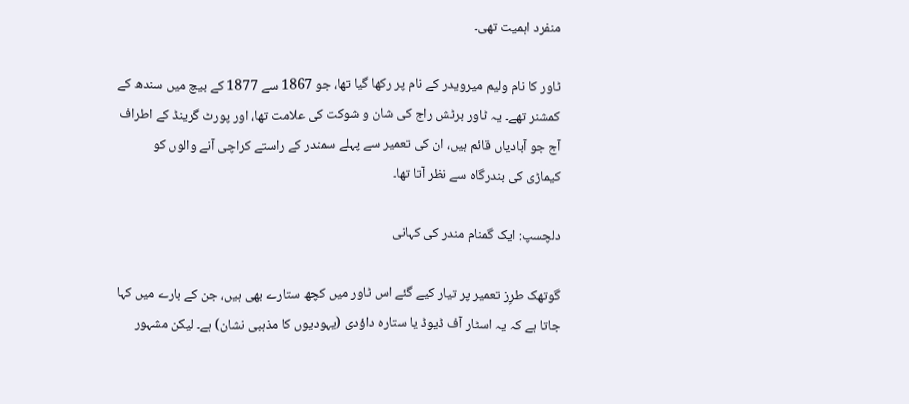منفرد اہمیت تھی۔

ٹاور کا نام ولیم میرویدر کے نام پر رکھا گیا تھا، جو 1867 سے 1877 کے بیچ میں سندھ کے کمشنر تھے۔ یہ ٹاور برٹش راج کی شان و شوکت کی علامت تھا، اور پورٹ گرینڈ کے اطراف آج جو آبادیاں قائم ہیں، ان کی تعمیر سے پہلے سمندر کے راستے کراچی آنے والوں کو کیماڑی کی بندرگاہ سے نظر آتا تھا۔

دلچسپ: ایک گمنام مندر کی کہانی

گوتھک طرِز تعمیر پر تیار کیے گئے اس ٹاور میں کچھ ستارے بھی ہیں، جن کے بارے میں کہا جاتا ہے کہ یہ اسٹار آف ڈیوڈ یا ستارہ داؤدی (یہودیوں کا مذہبی نشان) ہے۔ لیکن مشہور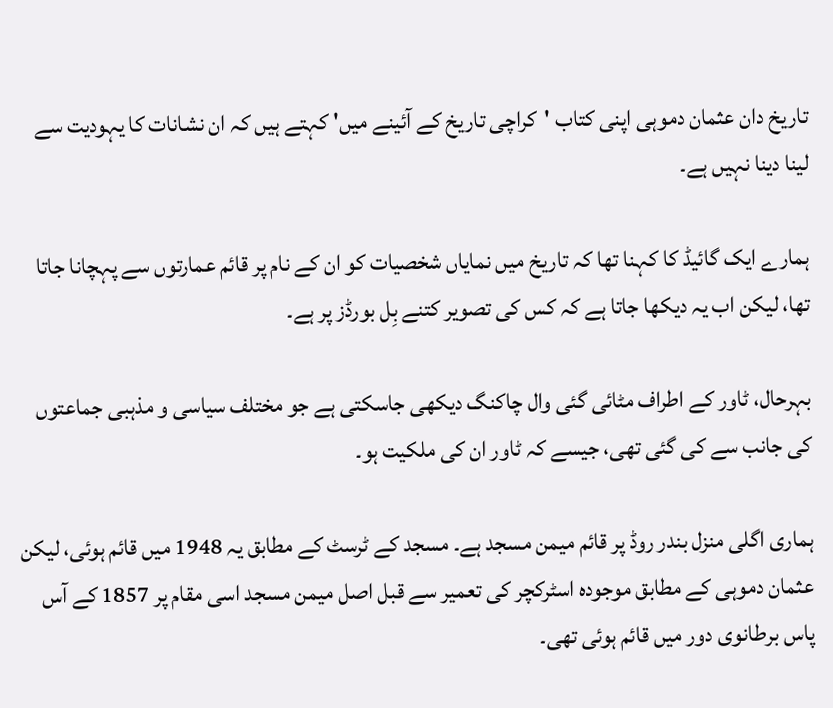تاریخ دان عثمان دموہی اپنی کتاب 'کراچی تاریخ کے آئینے میں' کہتے ہیں کہ ان نشانات کا یہودیت سے لینا دینا نہیں ہے۔

ہمارے ایک گائیڈ کا کہنا تھا کہ تاریخ میں نمایاں شخصیات کو ان کے نام پر قائم عمارتوں سے پہچانا جاتا تھا، لیکن اب یہ دیکھا جاتا ہے کہ کس کی تصویر کتنے بِل بورڈز پر ہے۔

بہرحال، ٹاور کے اطراف مٹائی گئی وال چاکنگ دیکھی جاسکتی ہے جو مختلف سیاسی و مذہبی جماعتوں کی جانب سے کی گئی تھی، جیسے کہ ٹاور ان کی ملکیت ہو۔

ہماری اگلی منزل بندر روڈ پر قائم میمن مسجد ہے۔ مسجد کے ٹرسٹ کے مطابق یہ 1948 میں قائم ہوئی، لیکن عثمان دموہی کے مطابق موجودہ اسٹرکچر کی تعمیر سے قبل اصل میمن مسجد اسی مقام پر 1857 کے آس پاس برطانوی دور میں قائم ہوئی تھی۔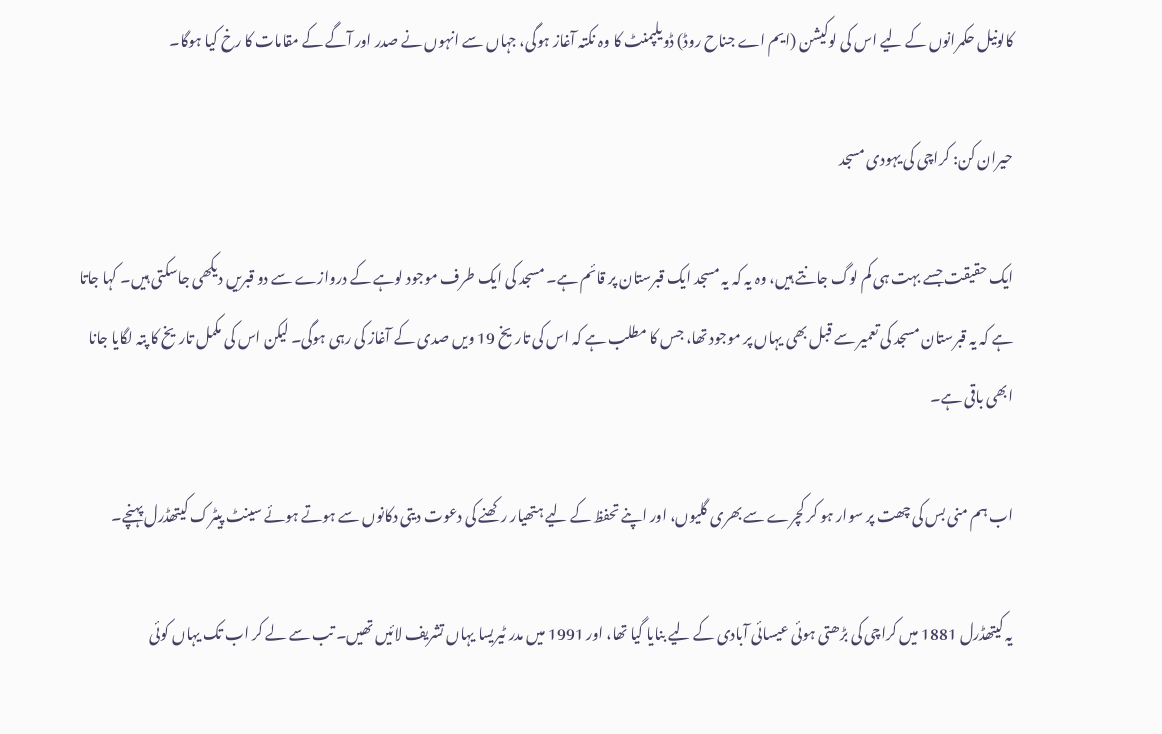کالونیل حکمرانوں کے لیے اس کی لوکیشن (ایم اے جناح روڈ) ڈویلپمنٹ کا وہ نکتہ آغاز ہوگی، جہاں سے انہوں نے صدر اور آگے کے مقامات کا رخ کیا ہوگا۔

حیران کن: کراچی کی یہودی مسجد

ایک حقیقت جسے بہت ہی کم لوگ جانتے ہیں، وہ یہ کہ یہ مسجد ایک قبرستان پر قائم ہے۔ مسجد کی ایک طرف موجود لوہے کے دروازے سے دو قبریں دیکھی جاسکتی ہیں۔ کہا جاتا ہے کہ یہ قبرستان مسجد کی تعمیر سے قبل بھی یہاں پر موجود تھا، جس کا مطلب ہے کہ اس کی تاریخ 19 ویں صدی کے آغاز کی رہی ہوگی۔ لیکن اس کی مکمل تاریخ کا پتہ لگایا جانا ابھی باقی ہے۔

اب ہم منی بس کی چھت پر سوار ہو کر کچرے سے بھری گلیوں، اور اپنے تحفظ کے لیے ہتھیار رکھنے کی دعوت دیتی دکانوں سے ہوتے ہوئے سینٹ پیٹرک کیتھڈرل پہنچے۔

یہ کیتھڈرل 1881 میں کراچی کی بڑھتی ہوئی عیسائی آبادی کے لیے بنایا گیا تھا، اور 1991 میں مدر ٹیریسا یہاں تشریف لائیں تھیں۔ تب سے لے کر اب تک یہاں کوئی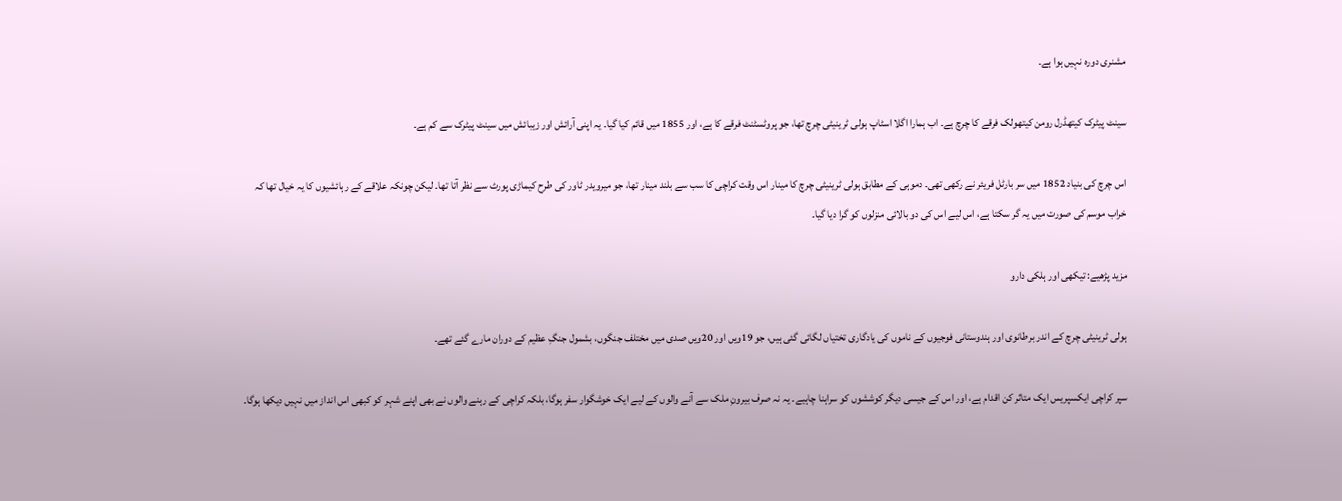مشنری دورہ نہیں ہوا ہے۔

سینٹ پیٹرک کیتھڈرل رومن کیتھولک فرقے کا چرچ ہے۔ اب ہمارا اگلا اسٹاپ ہولی ٹرینیٹی چرچ تھا، جو پروٹسٹنٹ فرقے کا ہے، اور 1855 میں قائم کیا گیا۔ یہ اپنی آرائش اور زیبائش میں سینٹ پیٹرک سے کم ہے۔

اس چرچ کی بنیاد 1852 میں سر بارٹل فریئر نے رکھی تھی۔ دموہی کے مطابق ہولی ٹرینیٹی چرچ کا مینار اس وقت کراچی کا سب سے بلند مینار تھا، جو میرویدر ٹاور کی طرح کیماڑی پورٹ سے نظر آتا تھا۔ لیکن چونکہ علاقے کے رہائشیوں کا یہ خیال تھا کہ خراب موسم کی صورت میں یہ گر سکتا ہے، اس لیے اس کی دو بالائی منزلوں کو گرا دیا گیا۔

مزید پڑھیے: تیکھی اور ہلکی دارو

ہولی ٹرینیٹی چرچ کے اندر برطانوی اور ہندوستانی فوجیوں کے ناموں کی یادگاری تختیاں لگائی گئی ہیں، جو 19ویں اور 20ویں صدی میں مختلف جنگوں، بشمول جنگِ عظیم کے دوران مارے گئے تھے۔

سپر کراچی ایکسپریس ایک متاثر کن اقدام ہے، اور اس کے جیسی دیگر کوششوں کو سراہنا چاہیے۔ یہ نہ صرف بیرونِ ملک سے آنے والوں کے لیے ایک خوشگوار سفر ہوگا، بلکہ کراچی کے رہنے والوں نے بھی اپنے شہر کو کبھی اس انداز میں نہیں دیکھا ہوگا۔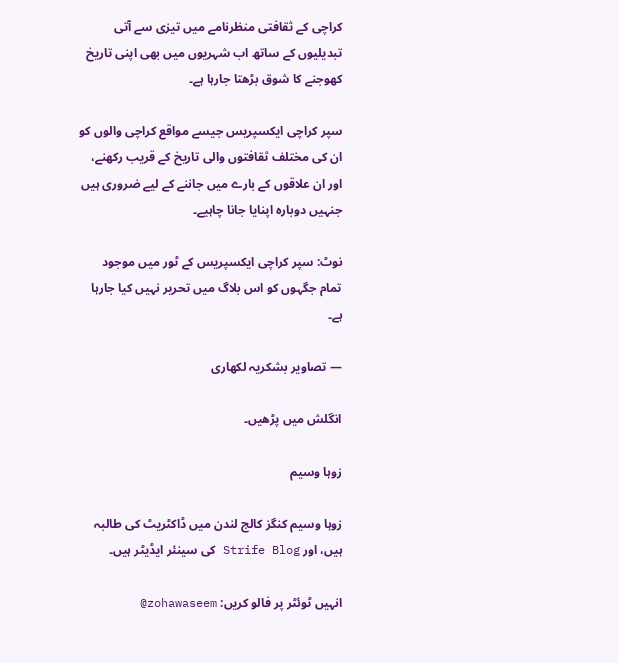کراچی کے ثقافتی منظرنامے میں تیزی سے آتی تبدیلیوں کے ساتھ اب شہریوں میں بھی اپنی تاریخ کھوجنے کا شوق بڑھتا جارہا ہے۔

سپر کراچی ایکسپریس جیسے مواقع کراچی والوں کو ان کی مختلف ثقافتوں والی تاریخ کے قریب رکھنے، اور ان علاقوں کے بارے میں جاننے کے لیے ضروری ہیں جنہیں دوبارہ اپنایا جانا چاہیے۔

نوٹ: سپر کراچی ایکسپریس کے ٹور میں موجود تمام جگہوں کو اس بلاگ میں تحریر نہیں کیا جارہا ہے۔

— تصاویر بشکریہ لکھاری

انگلش میں پڑھیں۔

زوہا وسیم

زوہا وسیم کنگز کالج لندن میں ڈاکٹریٹ کی طالبہ ہیں، اور Strife Blog کی سینئر ایڈیٹر ہیں۔

انہیں ٹوئٹر پر فالو کریں: zohawaseem@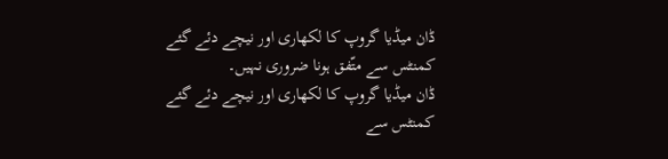ڈان میڈیا گروپ کا لکھاری اور نیچے دئے گئے کمنٹس سے متّفق ہونا ضروری نہیں۔
ڈان میڈیا گروپ کا لکھاری اور نیچے دئے گئے کمنٹس سے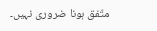متّفق ہونا ضروری نہیں۔